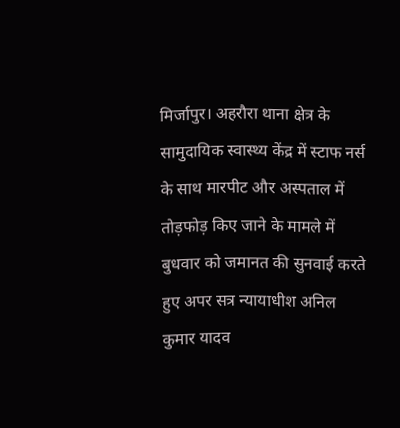मिर्जापुर। अहरौरा थाना क्षेत्र के सामुदायिक स्वास्थ्य केंद्र में स्टाफ नर्स के साथ मारपीट और अस्पताल में तोड़फोड़ किए जाने के मामले में बुधवार को जमानत की सुनवाई करते हुए अपर सत्र न्यायाधीश अनिल कुमार यादव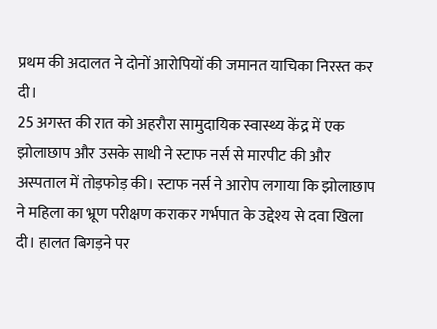प्रथम की अदालत ने दोनों आरोपियों की जमानत याचिका निरस्त कर दी।
25 अगस्त की रात को अहरौरा सामुदायिक स्वास्थ्य केंद्र में एक झोलाछाप और उसके साथी ने स्टाफ नर्स से मारपीट की और अस्पताल में तोड़फोड़ की। स्टाफ नर्स ने आरोप लगाया कि झोलाछाप ने महिला का भ्रूण परीक्षण कराकर गर्भपात के उद्देश्य से दवा खिला दी। हालत बिगड़ने पर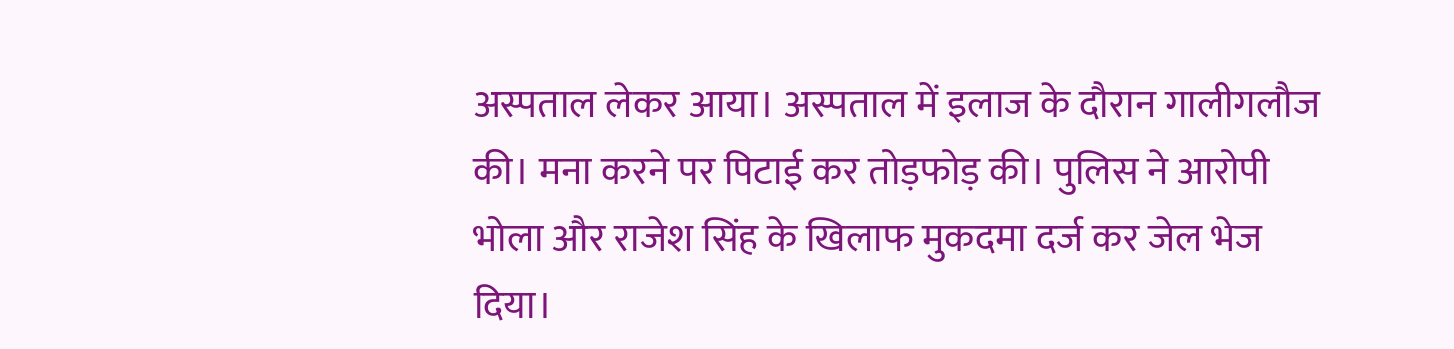अस्पताल लेकर आया। अस्पताल में इलाज के दौरान गालीगलौज की। मना करने पर पिटाई कर तोड़फोड़ की। पुलिस ने आरोपी भोला और राजेश सिंह के खिलाफ मुकदमा दर्ज कर जेल भेज दिया।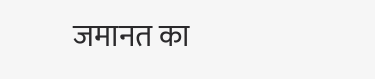जमानत का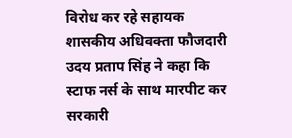विरोध कर रहे सहायक शासकीय अधिवक्ता फौजदारी उदय प्रताप सिंह ने कहा कि स्टाफ नर्स के साथ मारपीट कर सरकारी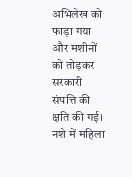अभिलेख को फाड़ा गया और मशीनों को तोड़कर सरकारी संपत्ति की क्षति की गई। नशे में महिला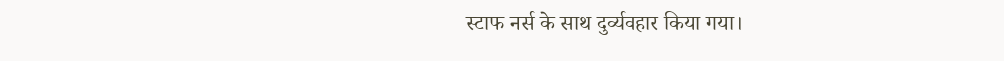स्टाफ नर्स के साथ दुर्व्यवहार किया गया।